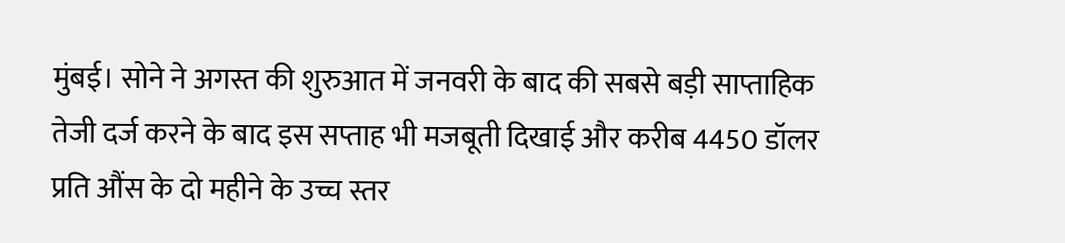मुंबई। सोने ने अगस्त की शुरुआत में जनवरी के बाद की सबसे बड़ी साप्ताहिक तेजी दर्ज करने के बाद इस सप्ताह भी मजबूती दिखाई और करीब 4450 डॉलर प्रति औंस के दो महीने के उच्च स्तर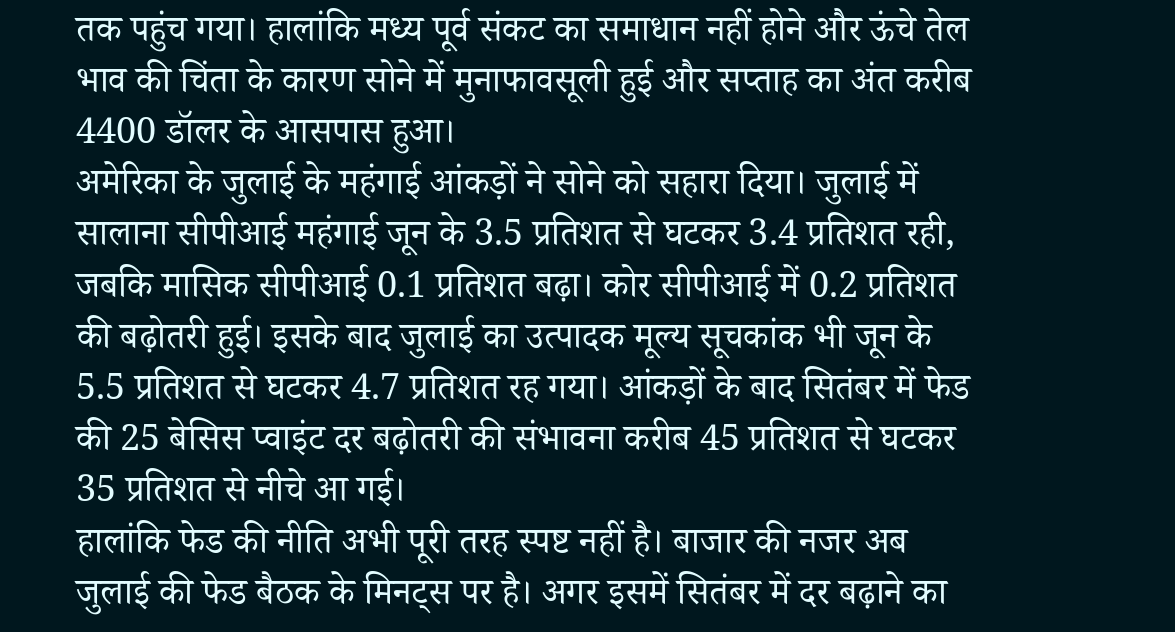तक पहुंच गया। हालांकि मध्य पूर्व संकट का समाधान नहीं होने और ऊंचे तेल भाव की चिंता के कारण सोने में मुनाफावसूली हुई और सप्ताह का अंत करीब 4400 डॉलर के आसपास हुआ।
अमेरिका के जुलाई के महंगाई आंकड़ों ने सोने को सहारा दिया। जुलाई में सालाना सीपीआई महंगाई जून के 3.5 प्रतिशत से घटकर 3.4 प्रतिशत रही, जबकि मासिक सीपीआई 0.1 प्रतिशत बढ़ा। कोर सीपीआई में 0.2 प्रतिशत की बढ़ोतरी हुई। इसके बाद जुलाई का उत्पादक मूल्य सूचकांक भी जून के 5.5 प्रतिशत से घटकर 4.7 प्रतिशत रह गया। आंकड़ों के बाद सितंबर में फेड की 25 बेसिस प्वाइंट दर बढ़ोतरी की संभावना करीब 45 प्रतिशत से घटकर 35 प्रतिशत से नीचे आ गई।
हालांकि फेड की नीति अभी पूरी तरह स्पष्ट नहीं है। बाजार की नजर अब जुलाई की फेड बैठक के मिनट्स पर है। अगर इसमें सितंबर में दर बढ़ाने का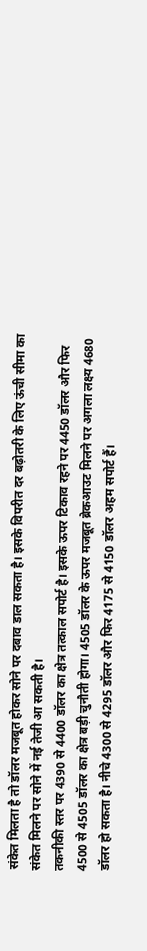संकेत मिलता है तो डॉलर मजबूत होकर सोने पर दबाव डाल सकता है। इसके विपरीत दर बढ़ोतरी के लिए ऊंची सीमा का संकेत मिलने पर सोने में नई तेजी आ सकती है।
तकनीकी स्तर पर 4390 से 4400 डॉलर का क्षेत्र तत्काल सपोर्ट है। इसके ऊपर टिकाव रहने पर 4450 डॉलर और फिर 4500 से 4505 डॉलर का क्षेत्र बड़ी चुनौती होगा। 4505 डॉलर के ऊपर मजबूत ब्रेकआउट मिलने पर अगला लक्ष्य 4680 डॉलर हो सकता है। नीचे 4300 से 4295 डॉलर और फिर 4175 से 4150 डॉलर अहम सपोर्ट हैं।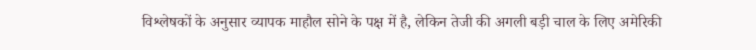विश्लेषकों के अनुसार व्यापक माहौल सोने के पक्ष में है, लेकिन तेजी की अगली बड़ी चाल के लिए अमेरिकी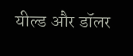यील्ड और डॉलर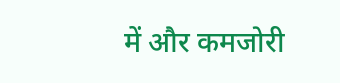में और कमजोरी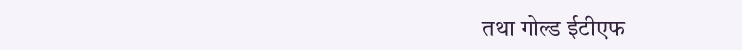तथा गोल्ड ईटीएफ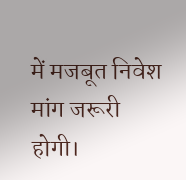में मजबूत निवेश मांग जरूरी होगी।